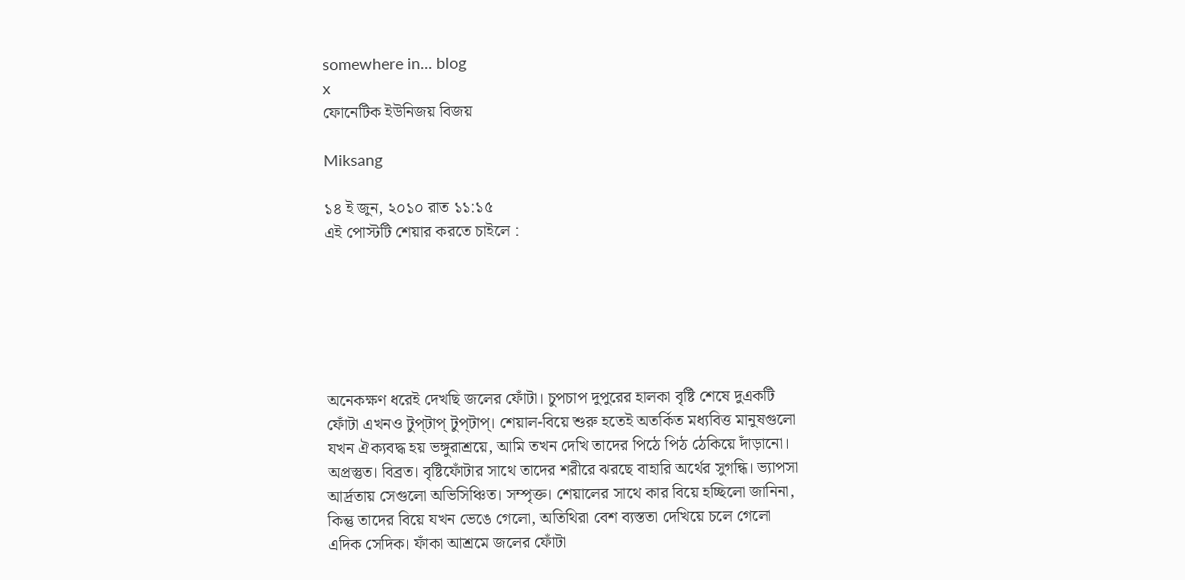somewhere in... blog
x
ফোনেটিক ইউনিজয় বিজয়

Miksang

১৪ ই জুন, ২০১০ রাত ১১:১৫
এই পোস্টটি শেয়ার করতে চাইলে :






অনেকক্ষণ ধরেই দেখছি জলের ফোঁটা। চুপচাপ দুপুরের হালকা বৃষ্টি শেষে দুএকটি ফোঁটা এখনও টুপ্‌টাপ্‌ টুপ্‌টাপ্‌। শেয়াল-বিয়ে শুরু হতেই অতর্কিত মধ্যবিত্ত মানুষগুলো যখন ঐক্যবদ্ধ হয় ভঙ্গুরাশ্রয়ে, আমি তখন দেখি তাদের পিঠে পিঠ ঠেকিয়ে দাঁড়ানো। অপ্রস্তুত। বিব্রত। বৃষ্টিফোঁটার সাথে তাদের শরীরে ঝরছে বাহারি অর্থের সুগন্ধি। ভ্যাপসা আর্দ্রতায় সেগুলো অভিসিঞ্চিত। সম্পৃক্ত। শেয়ালের সাথে কার বিয়ে হচ্ছিলো জানিনা, কিন্তু তাদের বিয়ে যখন ভেঙে গেলো, অতিথিরা বেশ ব্যস্ততা দেখিয়ে চলে গেলো এদিক সেদিক। ফাঁকা আশ্রমে জলের ফোঁটা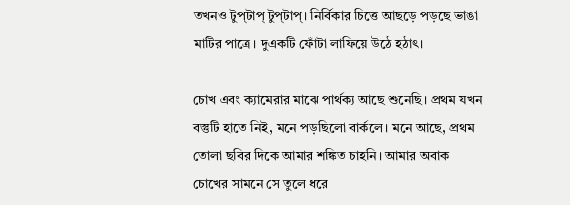তখনও টুপ্‌টাপ্‌ টুপ্‌টাপ্‌। নির্বিকার চিত্তে আছড়ে পড়ছে ভাঙা মাটির পাত্রে। দুএকটি ফোঁটা লাফিয়ে উঠে হঠাৎ।

চোখ এবং ক্যামেরার মাঝে পার্থক্য আছে শুনেছি। প্রথম যখন বস্তুটি হাতে নিই, মনে পড়ছিলো বার্কলে। মনে আছে, প্রথম তোলা ছবির দিকে আমার শঙ্কিত চাহনি। আমার অবাক চোখের সামনে সে তুলে ধরে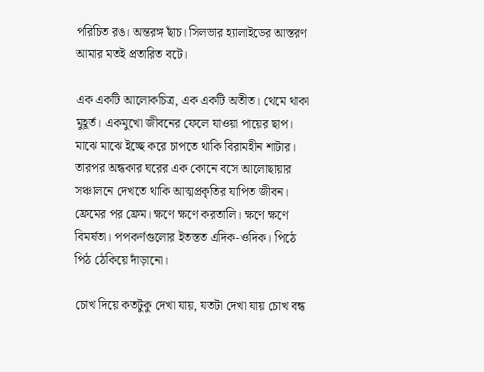পরিচিত রঙ। অন্তরঙ্গ ছাঁচ। সিলভার হ্যালাইডের আস্তরণ আমার মতই প্রতারিত বটে।

এক একটি আলোকচিত্র, এক একটি অতীত। থেমে থাকা মুহূর্ত। একমুখো জীবনের ফেলে যাওয়া পায়ের ছাপ। মাঝে মাঝে ইচ্ছে করে চাপতে থাকি বিরামহীন শাটার। তারপর অন্ধকার ঘরের এক কোনে বসে আলোছায়ার সঞ্চালনে দেখতে থাকি আত্মপ্রকৃতির যাপিত জীবন। ফ্রেমের পর ফ্রেম। ক্ষণে ক্ষণে করতালি। ক্ষণে ক্ষণে বিমর্ষতা। পপকর্ণগুলোর ইতস্তত এদিক-ওদিক। পিঠে পিঠ ঠেকিয়ে দাঁড়ানো।

চোখ দিয়ে কতটুকু দেখা যায়, যতটা দেখা যায় চোখ বন্ধ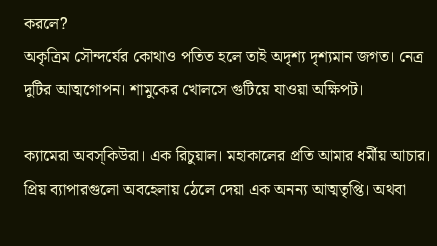করলে?
অকৃত্রিম সৌন্দর্যের কোথাও পতিত হলে তাই অদৃশ্য দৃশ্যমান জগত। নেত্র দুটির আত্মগোপন। শামুকের খোলসে গুটিয়ে যাওয়া অক্ষিপট।

ক্যামেরা অবস্‌কিউরা। এক রিচুয়াল। মহাকালের প্রতি আমার ধর্মীয় আচার।
প্রিয় ব্যাপারগুলো অবহেলায় ঠেলে দেয়া এক অনন্য আত্মতৃপ্তি। অথবা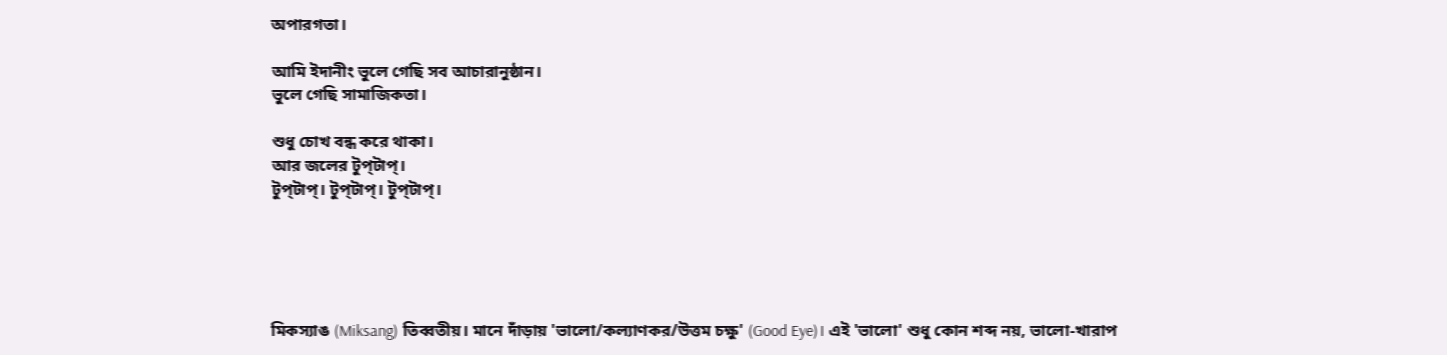অপারগতা।

আমি ইদানীং ভুলে গেছি সব আচারানুষ্ঠান।
ভুলে গেছি সামাজিকতা।

শুধু চোখ বন্ধ করে থাকা।
আর জলের টুপ্‌টাপ্‌।
টুপ্‌টাপ্‌। টুপ্‌টাপ্‌। টুপ্‌টাপ্‌।





মিকস্যাঙ (Miksang) তিব্বতীয়। মানে দাঁড়ায় 'ভালো/কল্যাণকর/উত্তম চক্ষু' (Good Eye)। এই 'ভালো' শুধু কোন শব্দ নয়, ভালো-খারাপ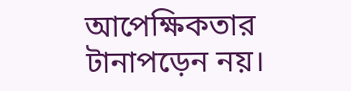আপেক্ষিকতার টানাপড়েন নয়।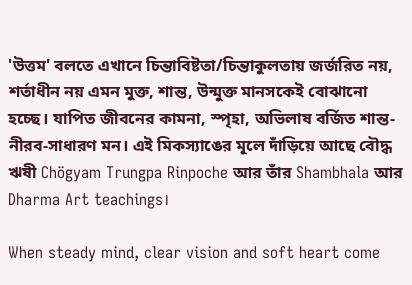'উত্তম' বলতে এখানে চিন্তাবিষ্টতা/চিন্তাকুলতায় জর্জরিত নয়, শর্তাধীন নয় এমন মুক্ত, শান্ত, উন্মুক্ত মানসকেই বোঝানো হচ্ছে। যাপিত জীবনের কামনা, স্পৃহা, অভিলাষ বর্জিত শান্ত-নীরব-সাধারণ মন। এই মিকস্যাঙের মূলে দাঁড়িয়ে আছে বৌদ্ধ ঋষী Chögyam Trungpa Rinpoche আর তাঁর Shambhala আর Dharma Art teachings।

When steady mind, clear vision and soft heart come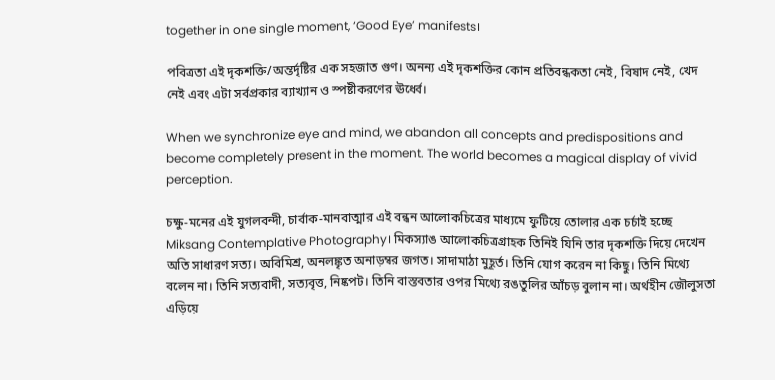together in one single moment, ‘Good Eye’ manifests।

পবিত্রতা এই দৃকশক্তি/অন্তর্দৃষ্টির এক সহজাত গুণ। অনন্য এই দৃকশক্তির কোন প্রতিবন্ধকতা নেই, বিষাদ নেই, খেদ নেই এবং এটা সর্বপ্রকার ব্যাখ্যান ও স্পষ্টীকরণের ঊর্ধ্বে।

When we synchronize eye and mind, we abandon all concepts and predispositions and become completely present in the moment. The world becomes a magical display of vivid perception.

চক্ষু-মনের এই যুগলবন্দী, চার্বাক-মানবাত্মার এই বন্ধন আলোকচিত্রের মাধ্যমে ফুটিয়ে তোলার এক চর্চাই হচ্ছে Miksang Contemplative Photography। মিকস্যাঙ আলোকচিত্রগ্রাহক তিনিই যিনি তার দৃকশক্তি দিয়ে দেখেন অতি সাধারণ সত্য। অবিমিশ্র, অনলঙ্কৃত অনাড়ম্বর জগত। সাদামাঠা মুহূর্ত। তিনি যোগ করেন না কিছু। তিনি মিথ্যে বলেন না। তিনি সত্যবাদী, সত্যবৃত্ত, নিষ্কপট। তিনি বাস্তবতার ওপর মিথ্যে রঙতুলির আঁচড় বুলান না। অর্থহীন জৌলুসতা এড়িয়ে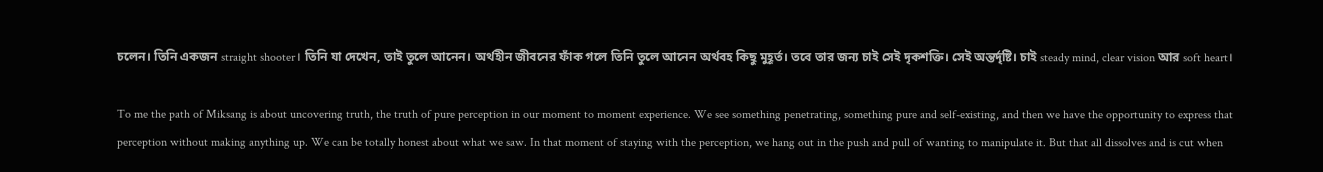চলেন। তিনি একজন straight shooter। তিনি যা দেখেন, তাই তুলে আনেন। অর্থহীন জীবনের ফাঁক গলে তিনি তুলে আনেন অর্থবহ কিছু মুহূর্ত। তবে তার জন্য চাই সেই দৃকশক্তি। সেই অন্তর্দৃষ্টি। চাই steady mind, clear vision আর soft heart।

To me the path of Miksang is about uncovering truth, the truth of pure perception in our moment to moment experience. We see something penetrating, something pure and self-existing, and then we have the opportunity to express that perception without making anything up. We can be totally honest about what we saw. In that moment of staying with the perception, we hang out in the push and pull of wanting to manipulate it. But that all dissolves and is cut when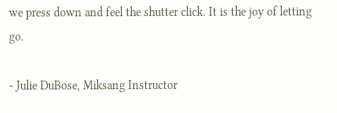we press down and feel the shutter click. It is the joy of letting go.

- Julie DuBose, Miksang Instructor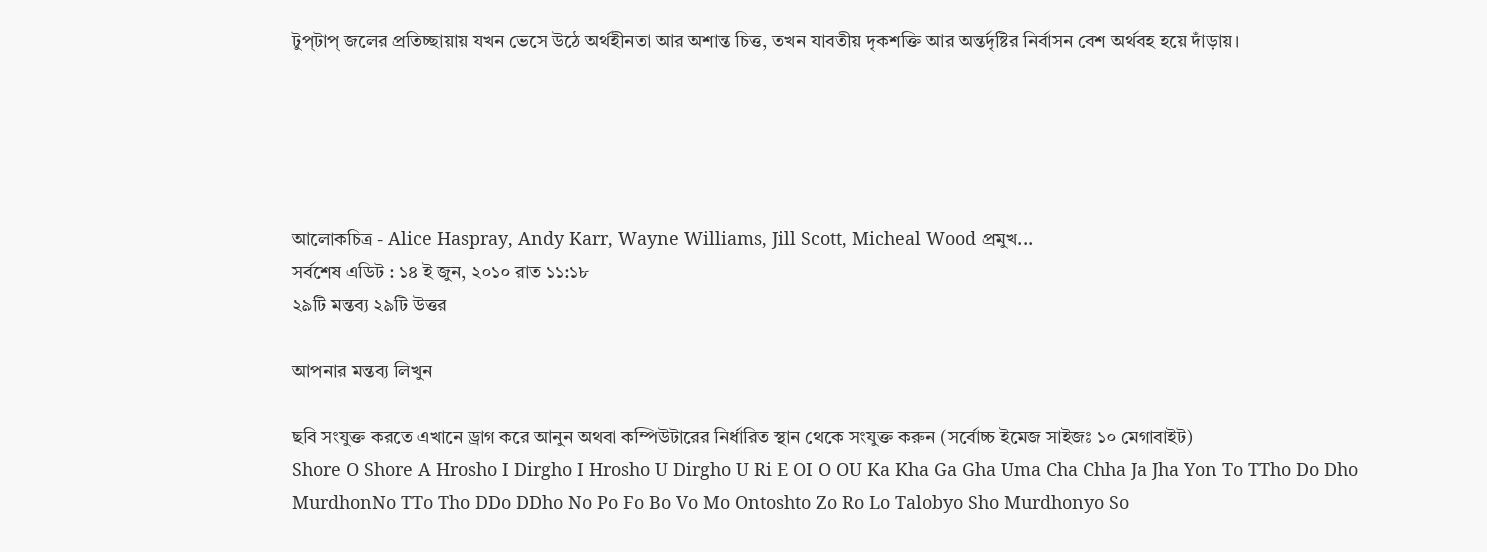টুপ্‌টাপ্‌ জলের প্রতিচ্ছায়ায় যখন ভেসে উঠে অর্থহীনতা আর অশান্ত চিত্ত, তখন যাবতীয় দৃকশক্তি আর অন্তর্দৃষ্টির নির্বাসন বেশ অর্থবহ হয়ে দাঁড়ায়।





আলোকচিত্র - Alice Haspray, Andy Karr, Wayne Williams, Jill Scott, Micheal Wood প্রমুখ...
সর্বশেষ এডিট : ১৪ ই জুন, ২০১০ রাত ১১:১৮
২৯টি মন্তব্য ২৯টি উত্তর

আপনার মন্তব্য লিখুন

ছবি সংযুক্ত করতে এখানে ড্রাগ করে আনুন অথবা কম্পিউটারের নির্ধারিত স্থান থেকে সংযুক্ত করুন (সর্বোচ্চ ইমেজ সাইজঃ ১০ মেগাবাইট)
Shore O Shore A Hrosho I Dirgho I Hrosho U Dirgho U Ri E OI O OU Ka Kha Ga Gha Uma Cha Chha Ja Jha Yon To TTho Do Dho MurdhonNo TTo Tho DDo DDho No Po Fo Bo Vo Mo Ontoshto Zo Ro Lo Talobyo Sho Murdhonyo So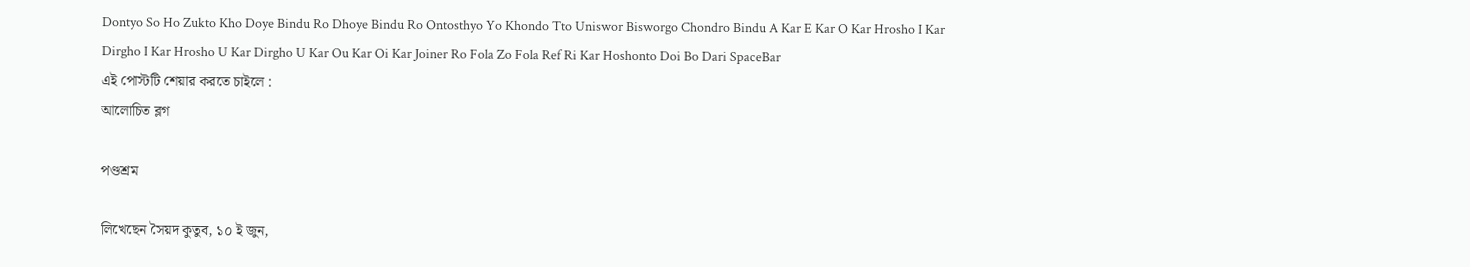Dontyo So Ho Zukto Kho Doye Bindu Ro Dhoye Bindu Ro Ontosthyo Yo Khondo Tto Uniswor Bisworgo Chondro Bindu A Kar E Kar O Kar Hrosho I Kar Dirgho I Kar Hrosho U Kar Dirgho U Kar Ou Kar Oi Kar Joiner Ro Fola Zo Fola Ref Ri Kar Hoshonto Doi Bo Dari SpaceBar
এই পোস্টটি শেয়ার করতে চাইলে :
আলোচিত ব্লগ

পণ্ডশ্রম

লিখেছেন সৈয়দ কুতুব, ১০ ই জুন,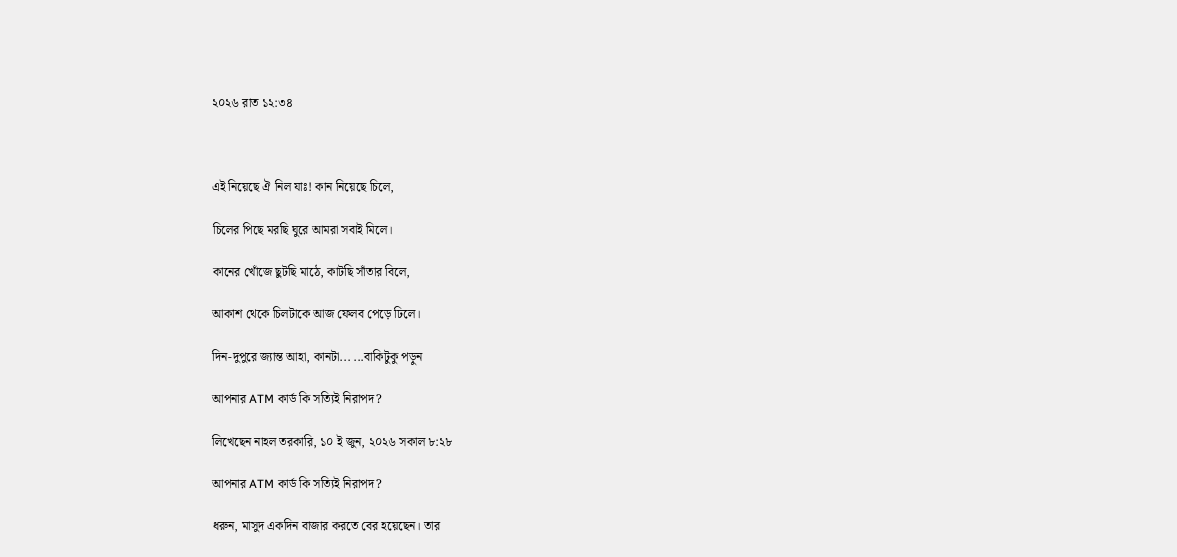২০২৬ রাত ১২:৩৪



এই নিয়েছে ঐ নিল যাঃ! কান নিয়েছে চিলে,

চিলের পিছে মরছি ঘুরে আমরা সবাই মিলে।

কানের খোঁজে ছুটছি মাঠে, কাটছি সাঁতার বিলে,

আকাশ থেকে চিলটাকে আজ ফেলব পেড়ে ঢিলে।

দিন-দুপুরে জ্যান্ত আহা, কানটা... ...বাকিটুকু পড়ুন

আপনার ATM কার্ড কি সত্যিই নিরাপদ?

লিখেছেন নাহল তরকারি, ১০ ই জুন, ২০২৬ সকাল ৮:২৮

আপনার ATM কার্ড কি সত্যিই নিরাপদ?

ধরুন, মাসুদ একদিন বাজার করতে বের হয়েছেন। তার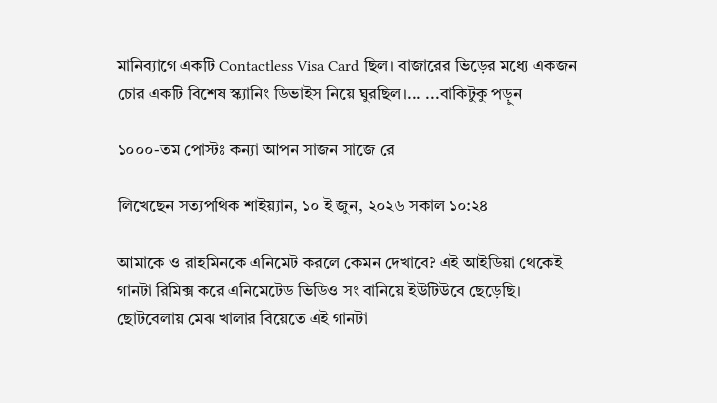মানিব্যাগে একটি Contactless Visa Card ছিল। বাজারের ভিড়ের মধ্যে একজন চোর একটি বিশেষ স্ক্যানিং ডিভাইস নিয়ে ঘুরছিল।... ...বাকিটুকু পড়ুন

১০০০-তম পোস্টঃ কন্যা আপন সাজন সাজে রে

লিখেছেন সত্যপথিক শাইয়্যান, ১০ ই জুন, ২০২৬ সকাল ১০:২৪

আমাকে ও রাহমিনকে এনিমেট করলে কেমন দেখাবে? এই আইডিয়া থেকেই গানটা রিমিক্স করে এনিমেটেড ভিডিও সং বানিয়ে ইউটিউবে ছেড়েছি। ছোটবেলায় মেঝ খালার বিয়েতে এই গানটা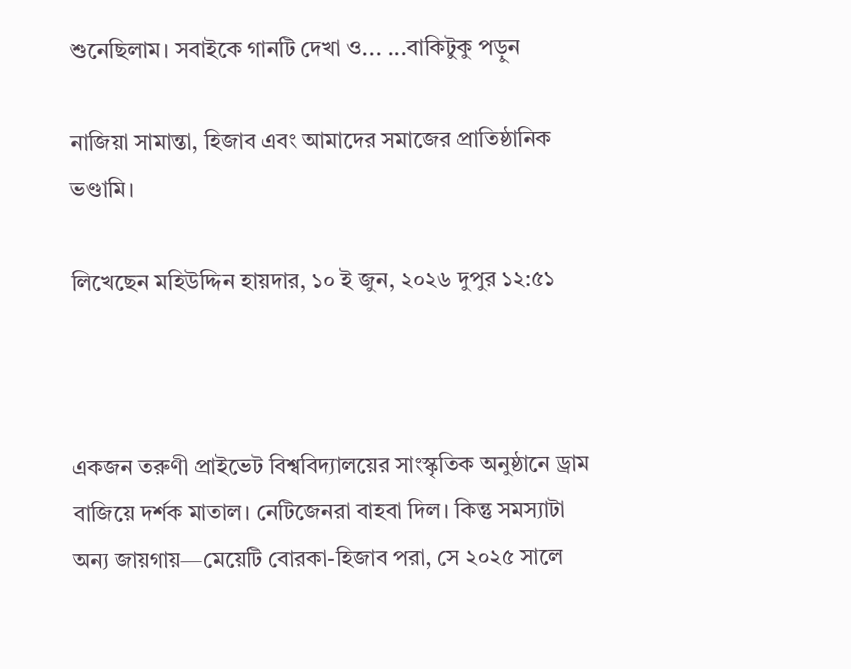শুনেছিলাম। সবাইকে গানটি দেখা ও... ...বাকিটুকু পড়ুন

নাজিয়া সামান্তা, হিজাব এবং আমাদের সমাজের প্রাতিষ্ঠানিক ভণ্ডামি।

লিখেছেন মহিউদ্দিন হায়দার, ১০ ই জুন, ২০২৬ দুপুর ১২:৫১



একজন তরুণী প্রাইভেট বিশ্ববিদ্যালয়ের সাংস্কৃতিক অনুষ্ঠানে ড্রাম বাজিয়ে দর্শক মাতাল। নেটিজেনরা বাহবা দিল। কিন্তু সমস্যাটা অন্য জায়গায়—মেয়েটি বোরকা-হিজাব পরা, সে ২০২৫ সালে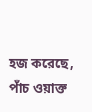হজ করেছে, পাঁচ ওয়াক্ত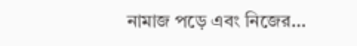নামাজ পড়ে এবং নিজের...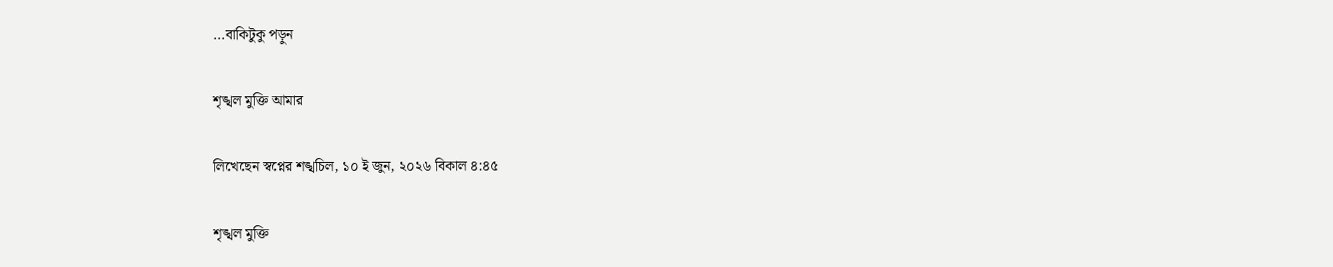...বাকিটুকু পড়ুন

শৃঙ্খল মুক্তি আমার

লিখেছেন স্বপ্নের শঙ্খচিল, ১০ ই জুন, ২০২৬ বিকাল ৪:৪৫

শৃঙ্খল মুক্তি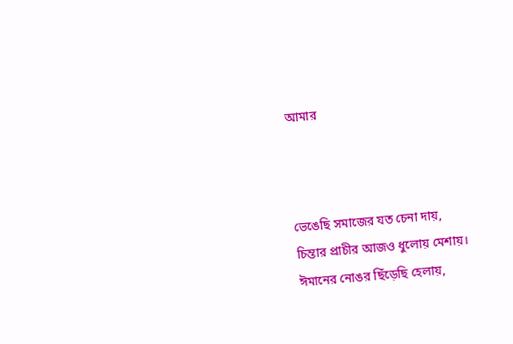আমার



ভেঙেছি সমাজের যত চেনা দায়,
চিন্তার প্রাচীর আজও ধুলোয় মেশায়।
ঈমানের নোঙর ছিঁড়েছি হেলায়,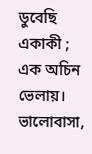ডুবেছি একাকী ; এক অচিন ভেলায়।
ভালোবাসা,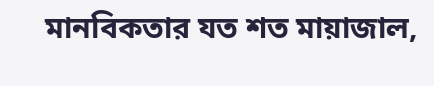মানবিকতার যত শত মায়াজাল,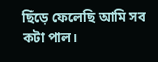ছিঁড়ে ফেলেছি আমি সব কটা পাল।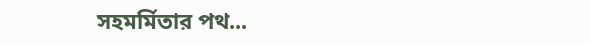সহমর্মিতার পথ...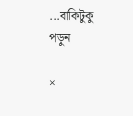...বাকিটুকু পড়ুন

×